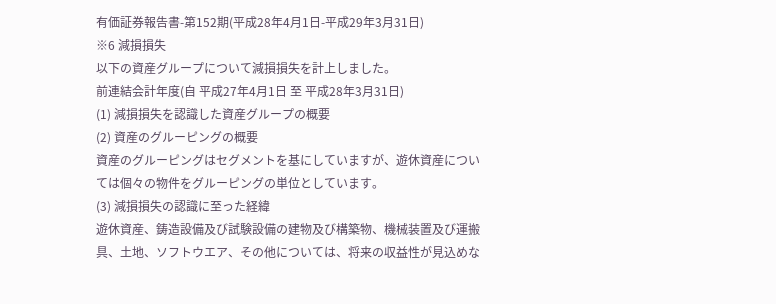有価証券報告書-第152期(平成28年4月1日-平成29年3月31日)
※6 減損損失
以下の資産グループについて減損損失を計上しました。
前連結会計年度(自 平成27年4月1日 至 平成28年3月31日)
(1) 減損損失を認識した資産グループの概要
(2) 資産のグルーピングの概要
資産のグルーピングはセグメントを基にしていますが、遊休資産については個々の物件をグルーピングの単位としています。
(3) 減損損失の認識に至った経緯
遊休資産、鋳造設備及び試験設備の建物及び構築物、機械装置及び運搬具、土地、ソフトウエア、その他については、将来の収益性が見込めな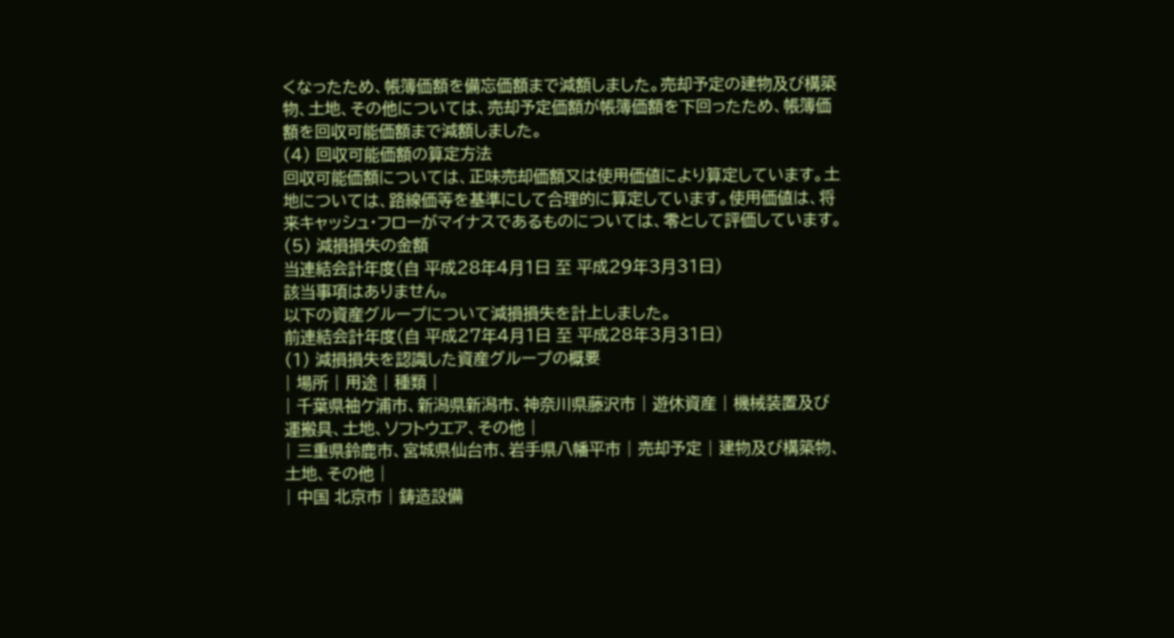くなったため、帳簿価額を備忘価額まで減額しました。売却予定の建物及び構築物、土地、その他については、売却予定価額が帳簿価額を下回ったため、帳簿価額を回収可能価額まで減額しました。
(4) 回収可能価額の算定方法
回収可能価額については、正味売却価額又は使用価値により算定しています。土地については、路線価等を基準にして合理的に算定しています。使用価値は、将来キャッシュ・フローがマイナスであるものについては、零として評価しています。
(5) 減損損失の金額
当連結会計年度(自 平成28年4月1日 至 平成29年3月31日)
該当事項はありません。
以下の資産グループについて減損損失を計上しました。
前連結会計年度(自 平成27年4月1日 至 平成28年3月31日)
(1) 減損損失を認識した資産グループの概要
| 場所 | 用途 | 種類 |
| 千葉県袖ケ浦市、新潟県新潟市、神奈川県藤沢市 | 遊休資産 | 機械装置及び運搬具、土地、ソフトウエア、その他 |
| 三重県鈴鹿市、宮城県仙台市、岩手県八幡平市 | 売却予定 | 建物及び構築物、土地、その他 |
| 中国 北京市 | 鋳造設備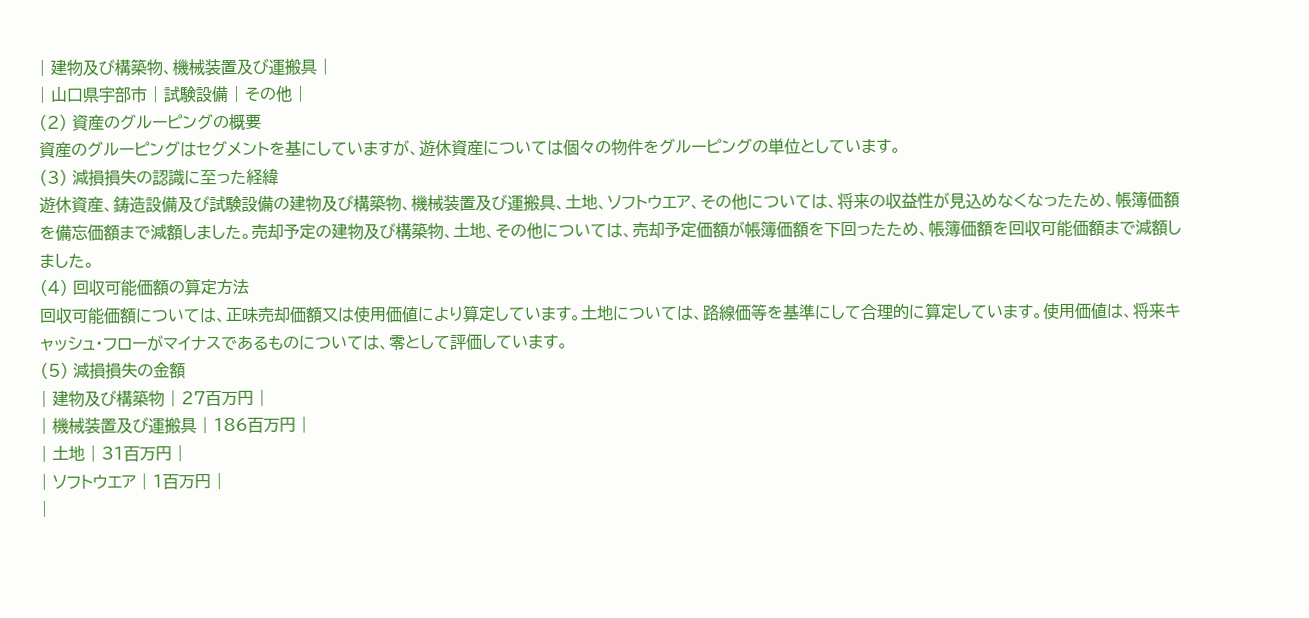| 建物及び構築物、機械装置及び運搬具 |
| 山口県宇部市 | 試験設備 | その他 |
(2) 資産のグルーピングの概要
資産のグルーピングはセグメントを基にしていますが、遊休資産については個々の物件をグルーピングの単位としています。
(3) 減損損失の認識に至った経緯
遊休資産、鋳造設備及び試験設備の建物及び構築物、機械装置及び運搬具、土地、ソフトウエア、その他については、将来の収益性が見込めなくなったため、帳簿価額を備忘価額まで減額しました。売却予定の建物及び構築物、土地、その他については、売却予定価額が帳簿価額を下回ったため、帳簿価額を回収可能価額まで減額しました。
(4) 回収可能価額の算定方法
回収可能価額については、正味売却価額又は使用価値により算定しています。土地については、路線価等を基準にして合理的に算定しています。使用価値は、将来キャッシュ・フローがマイナスであるものについては、零として評価しています。
(5) 減損損失の金額
| 建物及び構築物 | 27百万円 |
| 機械装置及び運搬具 | 186百万円 |
| 土地 | 31百万円 |
| ソフトウエア | 1百万円 |
|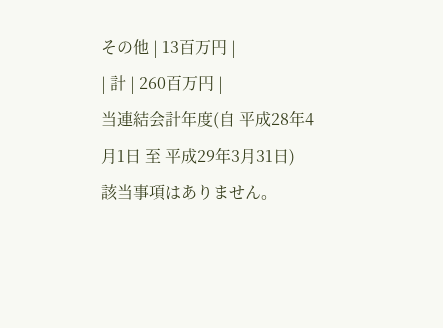その他 | 13百万円 |
| 計 | 260百万円 |
当連結会計年度(自 平成28年4月1日 至 平成29年3月31日)
該当事項はありません。